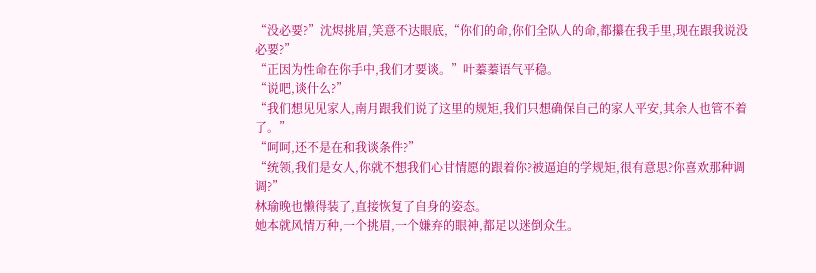“没必要?”沈烬挑眉,笑意不达眼底,“你们的命,你们全队人的命,都攥在我手里,现在跟我说没必要?”
“正因为性命在你手中,我们才要谈。”叶蓁蓁语气平稳。
“说吧,谈什么?”
“我们想见见家人,南月跟我们说了这里的规矩,我们只想确保自己的家人平安,其余人也管不着了。”
“呵呵,还不是在和我谈条件?”
“统领,我们是女人,你就不想我们心甘情愿的跟着你?被逼迫的学规矩,很有意思?你喜欢那种调调?”
林瑜晚也懒得装了,直接恢复了自身的姿态。
她本就风情万种,一个挑眉,一个嫌弃的眼神,都足以迷倒众生。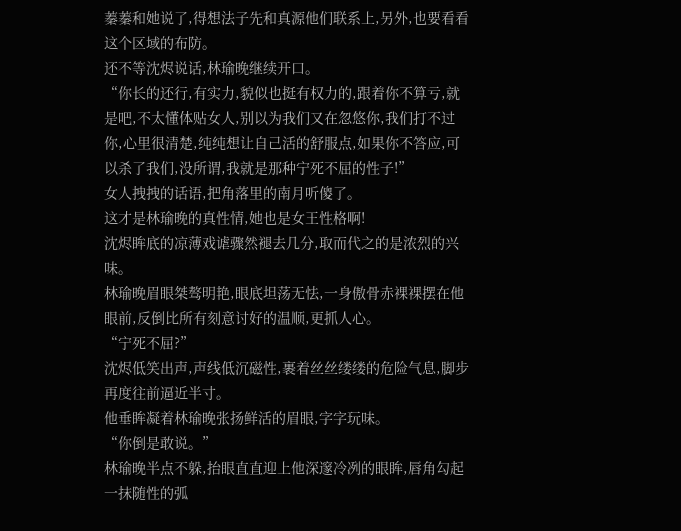蓁蓁和她说了,得想法子先和真源他们联系上,另外,也要看看这个区域的布防。
还不等沈烬说话,林瑜晚继续开口。
“你长的还行,有实力,貌似也挺有权力的,跟着你不算亏,就是吧,不太懂体贴女人,别以为我们又在忽悠你,我们打不过你,心里很清楚,纯纯想让自己活的舒服点,如果你不答应,可以杀了我们,没所谓,我就是那种宁死不屈的性子!”
女人拽拽的话语,把角落里的南月听傻了。
这才是林瑜晚的真性情,她也是女王性格啊!
沈烬眸底的凉薄戏谑骤然褪去几分,取而代之的是浓烈的兴味。
林瑜晚眉眼桀骜明艳,眼底坦荡无怯,一身傲骨赤裸裸摆在他眼前,反倒比所有刻意讨好的温顺,更抓人心。
“宁死不屈?”
沈烬低笑出声,声线低沉磁性,裹着丝丝缕缕的危险气息,脚步再度往前逼近半寸。
他垂眸凝着林瑜晚张扬鲜活的眉眼,字字玩味。
“你倒是敢说。”
林瑜晚半点不躲,抬眼直直迎上他深邃冷冽的眼眸,唇角勾起一抹随性的弧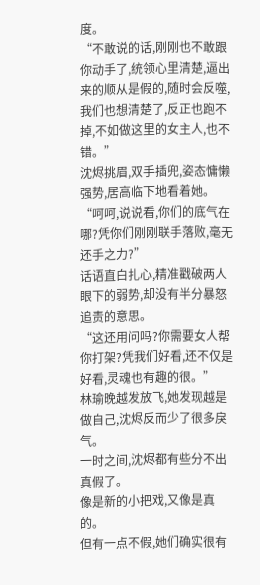度。
“不敢说的话,刚刚也不敢跟你动手了,统领心里清楚,逼出来的顺从是假的,随时会反噬,我们也想清楚了,反正也跑不掉,不如做这里的女主人,也不错。”
沈烬挑眉,双手插兜,姿态慵懒强势,居高临下地看着她。
“呵呵,说说看,你们的底气在哪?凭你们刚刚联手落败,毫无还手之力?”
话语直白扎心,精准戳破两人眼下的弱势,却没有半分暴怒追责的意思。
“这还用问吗?你需要女人帮你打架?凭我们好看,还不仅是好看,灵魂也有趣的很。”
林瑜晚越发放飞,她发现越是做自己,沈烬反而少了很多戾气。
一时之间,沈烬都有些分不出真假了。
像是新的小把戏,又像是真的。
但有一点不假,她们确实很有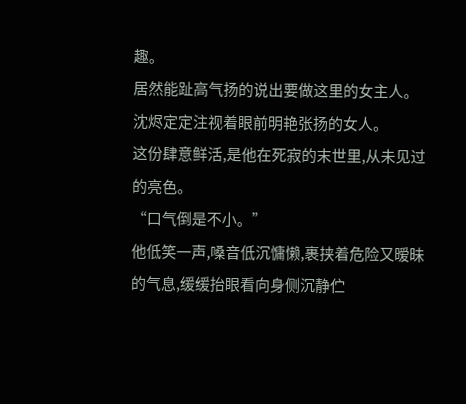趣。
居然能趾高气扬的说出要做这里的女主人。
沈烬定定注视着眼前明艳张扬的女人。
这份肆意鲜活,是他在死寂的末世里,从未见过的亮色。
“口气倒是不小。”
他低笑一声,嗓音低沉慵懒,裹挟着危险又暧昧的气息,缓缓抬眼看向身侧沉静伫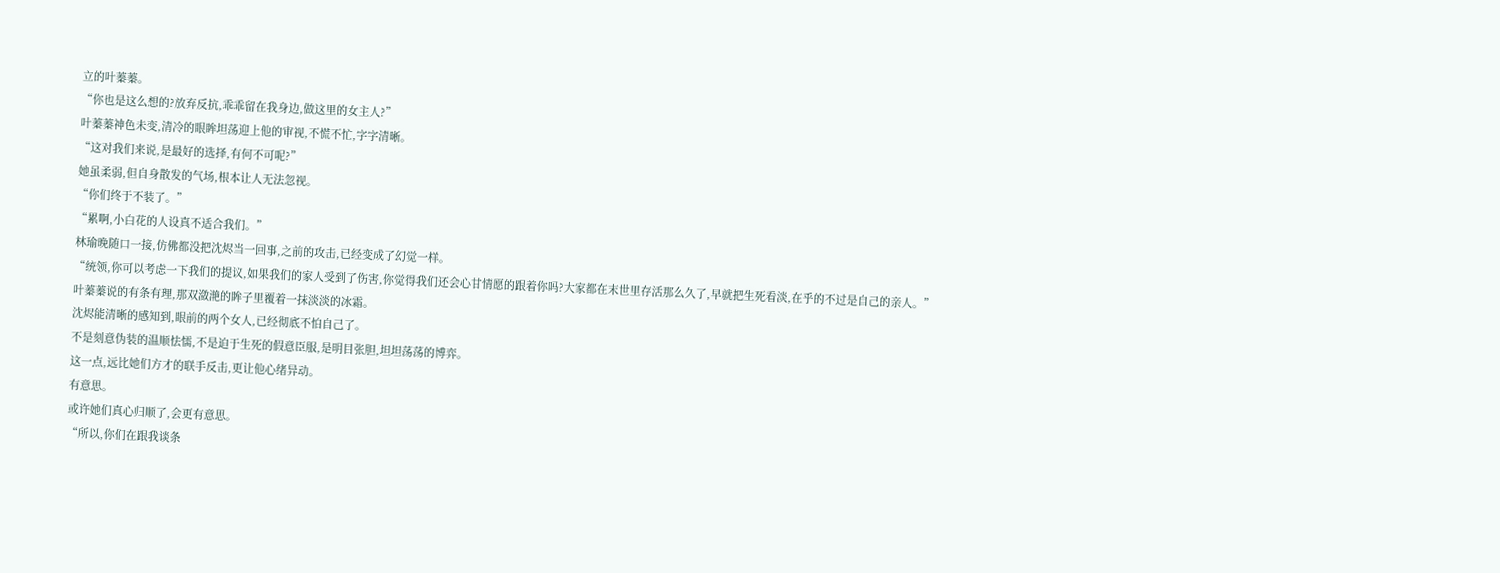立的叶蓁蓁。
“你也是这么想的?放弃反抗,乖乖留在我身边,做这里的女主人?”
叶蓁蓁神色未变,清冷的眼眸坦荡迎上他的审视,不慌不忙,字字清晰。
“这对我们来说,是最好的选择,有何不可呢?”
她虽柔弱,但自身散发的气场,根本让人无法忽视。
“你们终于不装了。”
“累啊,小白花的人设真不适合我们。”
林瑜晚随口一接,仿佛都没把沈烬当一回事,之前的攻击,已经变成了幻觉一样。
“统领,你可以考虑一下我们的提议,如果我们的家人受到了伤害,你觉得我们还会心甘情愿的跟着你吗?大家都在末世里存活那么久了,早就把生死看淡,在乎的不过是自己的亲人。”
叶蓁蓁说的有条有理,那双潋滟的眸子里覆着一抹淡淡的冰霜。
沈烬能清晰的感知到,眼前的两个女人,已经彻底不怕自己了。
不是刻意伪装的温顺怯懦,不是迫于生死的假意臣服,是明目张胆,坦坦荡荡的博弈。
这一点,远比她们方才的联手反击,更让他心绪异动。
有意思。
或许她们真心归顺了,会更有意思。
“所以,你们在跟我谈条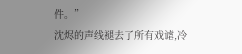件。”
沈烬的声线褪去了所有戏谑,冷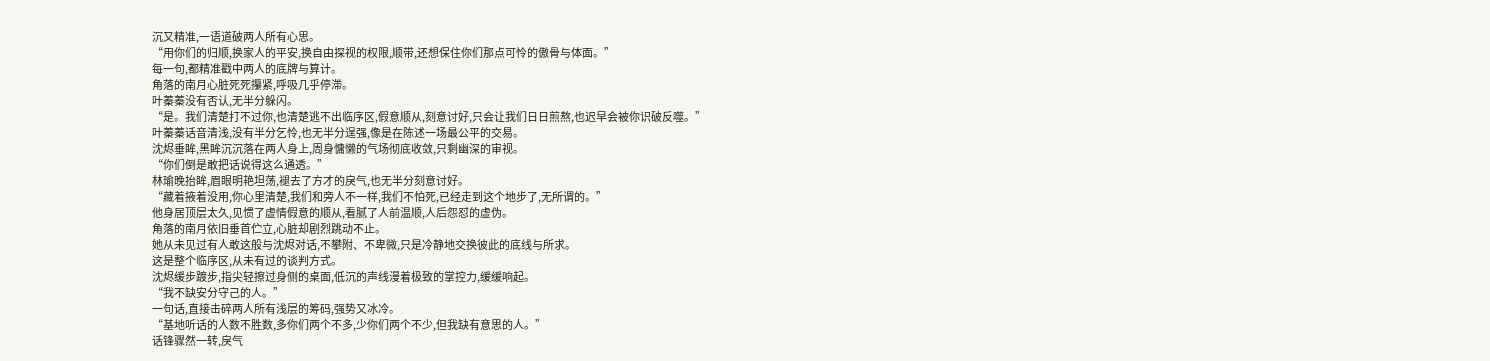沉又精准,一语道破两人所有心思。
“用你们的归顺,换家人的平安,换自由探视的权限,顺带,还想保住你们那点可怜的傲骨与体面。”
每一句,都精准戳中两人的底牌与算计。
角落的南月心脏死死攥紧,呼吸几乎停滞。
叶蓁蓁没有否认,无半分躲闪。
“是。我们清楚打不过你,也清楚逃不出临序区,假意顺从,刻意讨好,只会让我们日日煎熬,也迟早会被你识破反噬。”
叶蓁蓁话音清浅,没有半分乞怜,也无半分逞强,像是在陈述一场最公平的交易。
沈烬垂眸,黑眸沉沉落在两人身上,周身慵懒的气场彻底收敛,只剩幽深的审视。
“你们倒是敢把话说得这么通透。”
林瑜晚抬眸,眉眼明艳坦荡,褪去了方才的戾气,也无半分刻意讨好。
“藏着掖着没用,你心里清楚,我们和旁人不一样,我们不怕死,已经走到这个地步了,无所谓的。”
他身居顶层太久,见惯了虚情假意的顺从,看腻了人前温顺,人后怨怼的虚伪。
角落的南月依旧垂首伫立,心脏却剧烈跳动不止。
她从未见过有人敢这般与沈烬对话,不攀附、不卑微,只是冷静地交换彼此的底线与所求。
这是整个临序区,从未有过的谈判方式。
沈烬缓步踱步,指尖轻擦过身侧的桌面,低沉的声线漫着极致的掌控力,缓缓响起。
“我不缺安分守己的人。”
一句话,直接击碎两人所有浅层的筹码,强势又冰冷。
“基地听话的人数不胜数,多你们两个不多,少你们两个不少,但我缺有意思的人。”
话锋骤然一转,戾气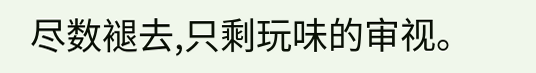尽数褪去,只剩玩味的审视。